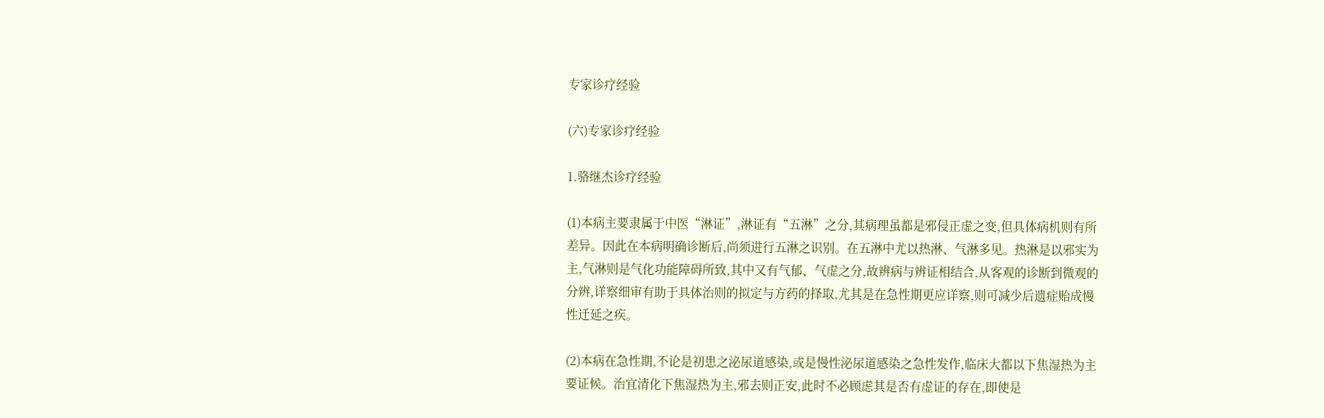专家诊疗经验

(六)专家诊疗经验

1.骆继杰诊疗经验

(1)本病主要隶属于中医“淋证”,淋证有“五淋”之分,其病理虽都是邪侵正虚之变,但具体病机则有所差异。因此在本病明确诊断后,尚须进行五淋之识别。在五淋中尤以热淋、气淋多见。热淋是以邪实为主,气淋则是气化功能障碍所致,其中又有气郁、气虚之分,故辨病与辨证相结合,从客观的诊断到微观的分辨,详察细审有助于具体治则的拟定与方药的择取,尤其是在急性期更应详察,则可减少后遗症贻成慢性迁延之疾。

(2)本病在急性期,不论是初患之泌尿道感染,或是慢性泌尿道感染之急性发作,临床大都以下焦湿热为主要证候。治宜清化下焦湿热为主,邪去则正安,此时不必顾虑其是否有虚证的存在,即使是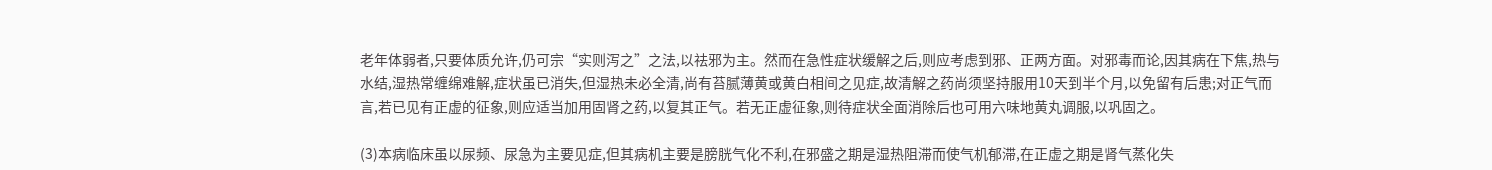老年体弱者,只要体质允许,仍可宗“实则泻之”之法,以祛邪为主。然而在急性症状缓解之后,则应考虑到邪、正两方面。对邪毒而论,因其病在下焦,热与水结,湿热常缠绵难解,症状虽已消失,但湿热未必全清,尚有苔腻薄黄或黄白相间之见症,故清解之药尚须坚持服用10天到半个月,以免留有后患;对正气而言,若已见有正虚的征象,则应适当加用固肾之药,以复其正气。若无正虚征象,则待症状全面消除后也可用六味地黄丸调服,以巩固之。

(3)本病临床虽以尿频、尿急为主要见症,但其病机主要是膀胱气化不利,在邪盛之期是湿热阻滞而使气机郁滞,在正虚之期是肾气蒸化失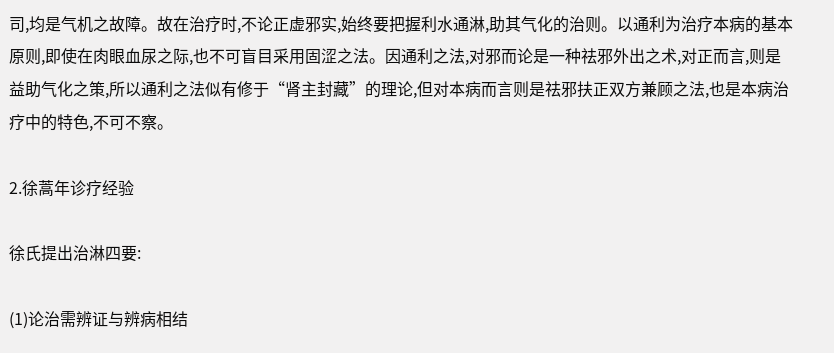司,均是气机之故障。故在治疗时,不论正虚邪实,始终要把握利水通淋,助其气化的治则。以通利为治疗本病的基本原则,即使在肉眼血尿之际,也不可盲目采用固涩之法。因通利之法,对邪而论是一种祛邪外出之术,对正而言,则是益助气化之策,所以通利之法似有修于“肾主封藏”的理论,但对本病而言则是祛邪扶正双方兼顾之法,也是本病治疗中的特色,不可不察。

2.徐蒿年诊疗经验

徐氏提出治淋四要:

(1)论治需辨证与辨病相结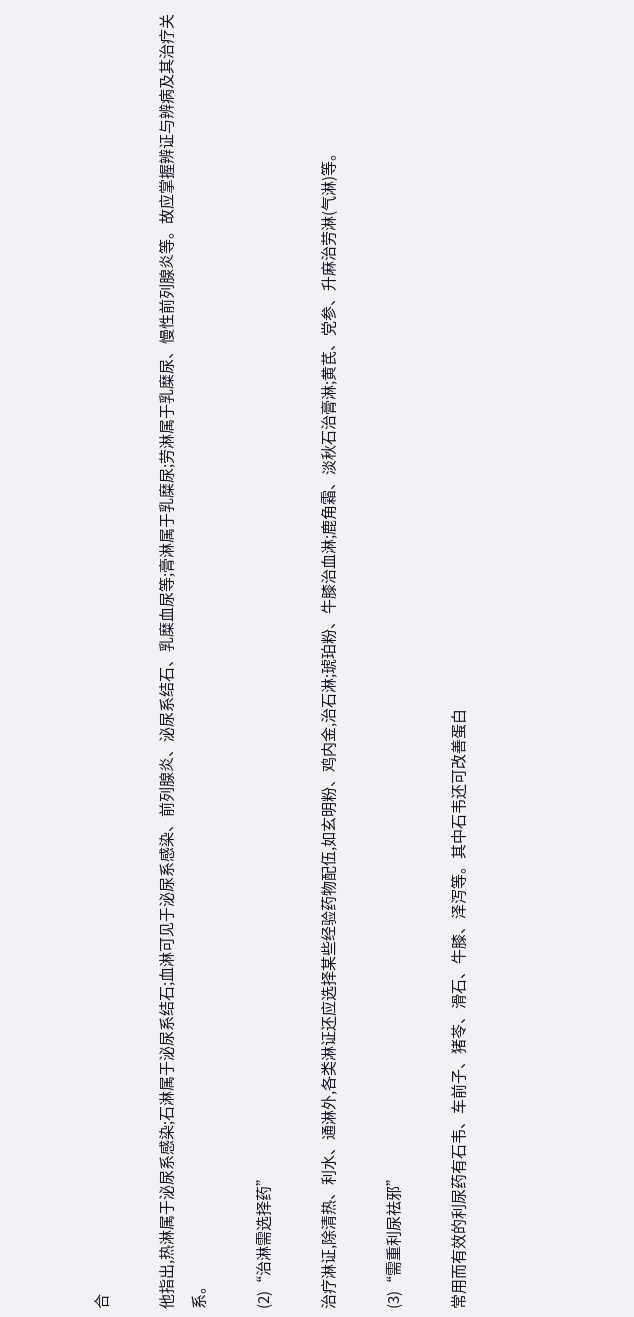合

他指出,热淋属于泌尿系感染;石淋属于泌尿系结石;血淋可见于泌尿系感染、前列腺炎、泌尿系结石、乳糜血尿等;膏淋属于乳糜尿;劳淋属于乳糜尿、慢性前列腺炎等。故应掌握辨证与辨病及其治疗关系。

(2)“治淋需选择药”

治疗淋证,除清热、利水、通淋外,各类淋证还应选择某些经验药物配伍,如玄明粉、鸡内金,治石淋;琥珀粉、牛膝治血淋;鹿角霜、淡秋石治膏淋;黄芪、党参、升麻治劳淋(气淋)等。

(3)“需重利尿祛邪”

常用而有效的利尿药有石韦、车前子、猪苓、滑石、牛膝、泽泻等。其中石韦还可改善蛋白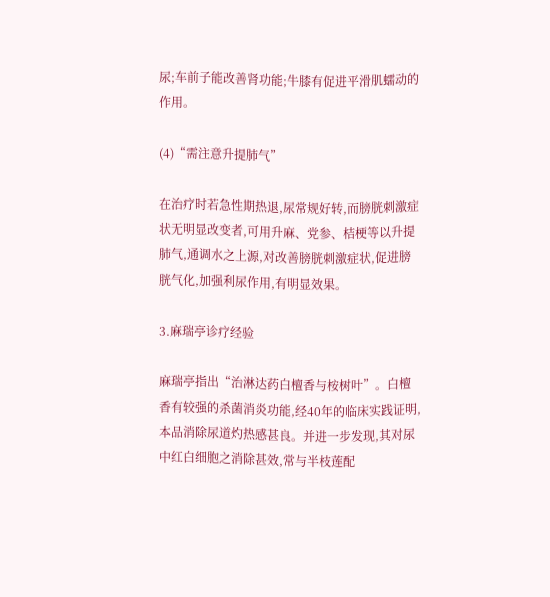尿;车前子能改善肾功能;牛膝有促进平滑肌蠕动的作用。

(4)“需注意升提肺气”

在治疗时若急性期热退,尿常规好转,而膀胱刺激症状无明显改变者,可用升麻、党参、桔梗等以升提肺气,通调水之上源,对改善膀胱刺激症状,促进膀胱气化,加强利尿作用,有明显效果。

3.麻瑞亭诊疗经验

麻瑞亭指出“治淋达药白檀香与桉树叶”。白檀香有较强的杀菌消炎功能,经40年的临床实践证明,本品消除尿道灼热感甚良。并进一步发现,其对尿中红白细胞之消除甚效,常与半枝莲配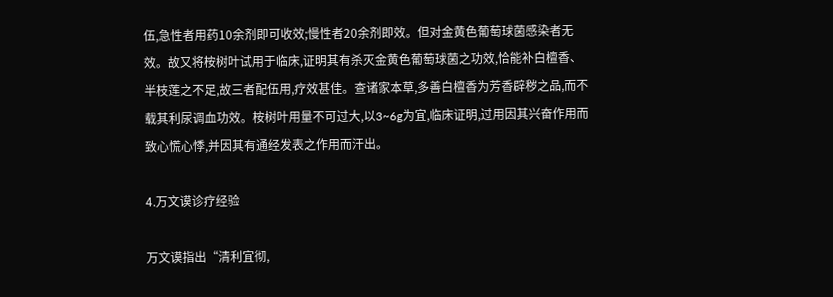伍,急性者用药10余剂即可收效;慢性者20余剂即效。但对金黄色葡萄球菌感染者无效。故又将桉树叶试用于临床,证明其有杀灭金黄色葡萄球菌之功效,恰能补白檀香、半枝莲之不足,故三者配伍用,疗效甚佳。查诸家本草,多善白檀香为芳香辟秽之品,而不载其利尿调血功效。桉树叶用量不可过大,以3~6g为宜,临床证明,过用因其兴奋作用而致心慌心悸,并因其有通经发表之作用而汗出。

4.万文谟诊疗经验

万文谟指出“清利宜彻,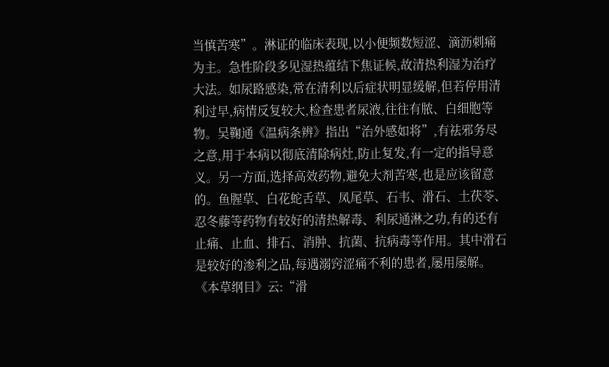当慎苦寒”。淋证的临床表现,以小便频数短涩、滴沥刺痛为主。急性阶段多见湿热蕴结下焦证候,故清热利湿为治疗大法。如尿路感染,常在清利以后症状明显缓解,但若停用清利过早,病情反复较大,检查患者尿液,往往有脓、白细胞等物。吴鞠通《温病条辨》指出“治外感如将”,有祛邪务尽之意,用于本病以彻底清除病灶,防止复发,有一定的指导意义。另一方面,选择高效药物,避免大剂苦寒,也是应该留意的。鱼腥草、白花蛇舌草、凤尾草、石韦、滑石、土茯苓、忍冬藤等药物有较好的清热解毒、利尿通淋之功,有的还有止痛、止血、排石、消肿、抗菌、抗病毒等作用。其中滑石是较好的渗利之品,每遇溺窍涩痛不利的患者,屡用屡解。《本草纲目》云:“滑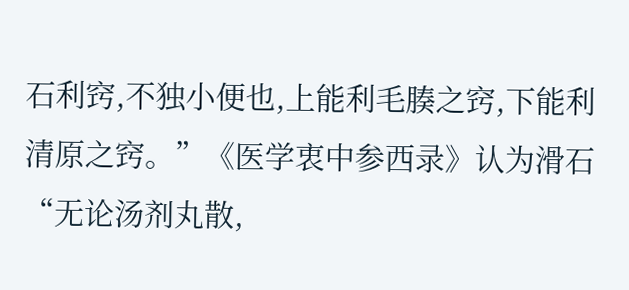石利窍,不独小便也,上能利毛腠之窍,下能利清原之窍。”《医学衷中参西录》认为滑石“无论汤剂丸散,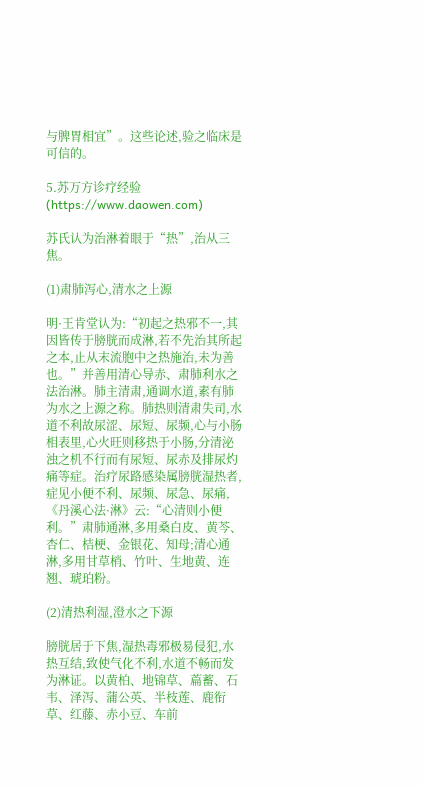与脾胃相宜”。这些论述,验之临床是可信的。

5.苏万方诊疗经验(https://www.daowen.com)

苏氏认为治淋着眼于“热”,治从三焦。

(1)肃肺泻心,清水之上源

明·王肯堂认为:“初起之热邪不一,其因皆传于膀胱而成淋,若不先治其所起之本,止从末流胞中之热施治,未为善也。”并善用清心导赤、肃肺利水之法治淋。肺主清肃,通调水道,素有肺为水之上源之称。肺热则清肃失司,水道不利故尿涩、尿短、尿频,心与小肠相表里,心火旺则移热于小肠,分清泌浊之机不行而有尿短、尿赤及排尿灼痛等症。治疗尿路感染属膀胱湿热者,症见小便不利、尿频、尿急、尿痛,《丹溪心法·淋》云:“心清则小便利。”肃肺通淋,多用桑白皮、黄芩、杏仁、桔梗、金银花、知母;清心通淋,多用甘草梢、竹叶、生地黄、连翘、琥珀粉。

(2)清热利湿,澄水之下源

膀胱居于下焦,湿热毒邪极易侵犯,水热互结,致使气化不利,水道不畅而发为淋证。以黄柏、地锦草、萹蓄、石韦、泽泻、蒲公英、半枝莲、鹿衔草、红藤、赤小豆、车前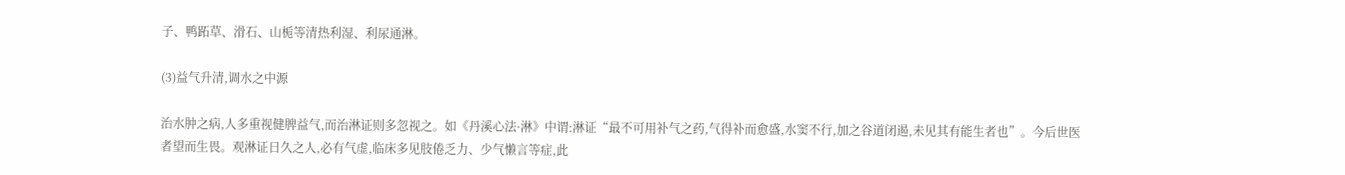子、鸭跖草、滑石、山栀等清热利湿、利尿通淋。

(3)益气升清,调水之中源

治水肿之病,人多重视健脾益气,而治淋证则多忽视之。如《丹溪心法·淋》中谓:淋证“最不可用补气之药,气得补而愈盛,水窦不行,加之谷道闭遏,未见其有能生者也”。今后世医者望而生畏。观淋证日久之人,必有气虚,临床多见肢倦乏力、少气懒言等症,此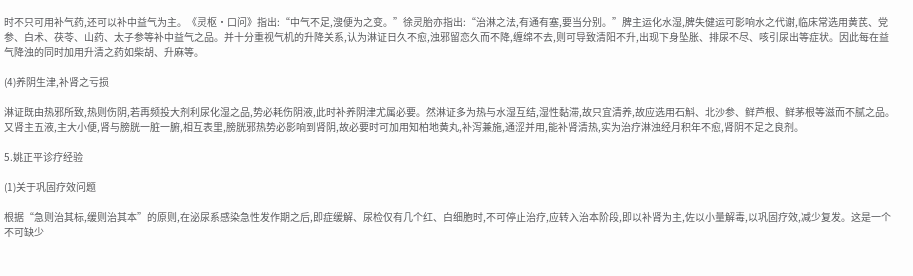时不只可用补气药,还可以补中益气为主。《灵枢·口问》指出:“中气不足,溲便为之变。”徐灵胎亦指出:“治淋之法,有通有塞,要当分别。”脾主运化水湿,脾失健运可影响水之代谢,临床常选用黄芪、党参、白术、茯苓、山药、太子参等补中益气之品。并十分重视气机的升降关系,认为淋证日久不愈,浊邪留恋久而不降,缠绵不去,则可导致清阳不升,出现下身坠胀、排尿不尽、咳引尿出等症状。因此每在益气降浊的同时加用升清之药如柴胡、升麻等。

(4)养阴生津,补肾之亏损

淋证既由热邪所致,热则伤阴,若再频投大剂利尿化湿之品,势必耗伤阴液,此时补养阴津尤属必要。然淋证多为热与水湿互结,湿性黏滞,故只宜清养,故应选用石斛、北沙参、鲜芦根、鲜茅根等滋而不腻之品。又肾主五液,主大小便,肾与膀胱一脏一腑,相互表里,膀胱邪热势必影响到肾阴,故必要时可加用知柏地黄丸,补泻兼施,通涩并用,能补肾清热,实为治疗淋浊经月积年不愈,肾阴不足之良剂。

5.姚正平诊疗经验

(1)关于巩固疗效问题

根据“急则治其标,缓则治其本”的原则,在泌尿系感染急性发作期之后,即症缓解、尿检仅有几个红、白细胞时,不可停止治疗,应转入治本阶段,即以补肾为主,佐以小量解毒,以巩固疗效,减少复发。这是一个不可缺少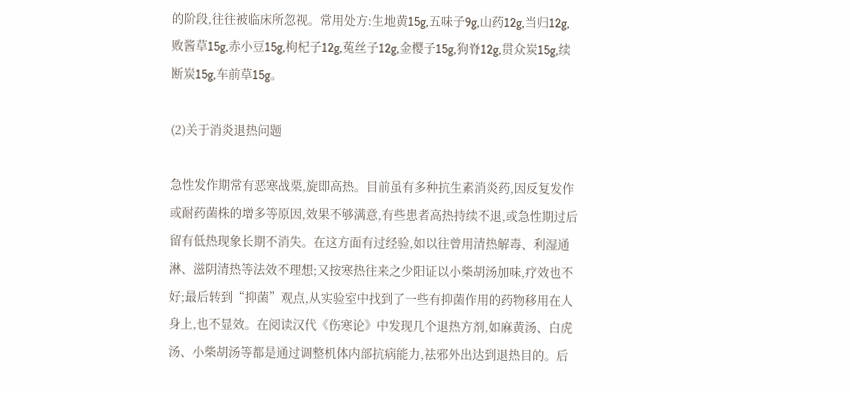的阶段,往往被临床所忽视。常用处方:生地黄15g,五味子9g,山药12g,当归12g,败酱草15g,赤小豆15g,枸杞子12g,菟丝子12g,金樱子15g,狗脊12g,贯众炭15g,续断炭15g,车前草15g。

(2)关于消炎退热问题

急性发作期常有恶寒战栗,旋即高热。目前虽有多种抗生素消炎药,因反复发作或耐药菌株的增多等原因,效果不够满意,有些患者高热持续不退,或急性期过后留有低热现象长期不消失。在这方面有过经验,如以往曾用清热解毒、利湿通淋、滋阴清热等法效不理想;又按寒热往来之少阳证以小柴胡汤加味,疗效也不好;最后转到“抑菌”观点,从实验室中找到了一些有抑菌作用的药物移用在人身上,也不显效。在阅读汉代《伤寒论》中发现几个退热方剂,如麻黄汤、白虎汤、小柴胡汤等都是通过调整机体内部抗病能力,祛邪外出达到退热目的。后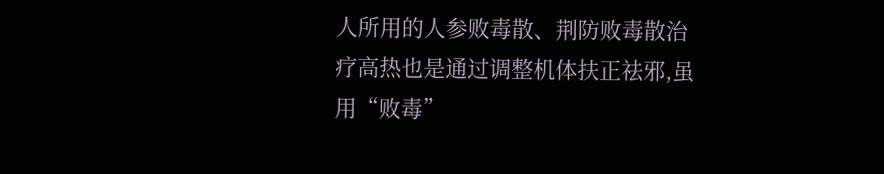人所用的人参败毒散、荆防败毒散治疗高热也是通过调整机体扶正祛邪,虽用“败毒”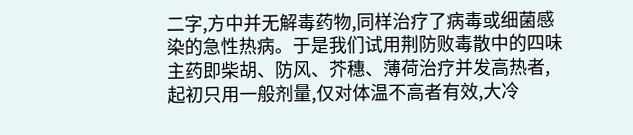二字,方中并无解毒药物,同样治疗了病毒或细菌感染的急性热病。于是我们试用荆防败毒散中的四味主药即柴胡、防风、芥穗、薄荷治疗并发高热者,起初只用一般剂量,仅对体温不高者有效,大冷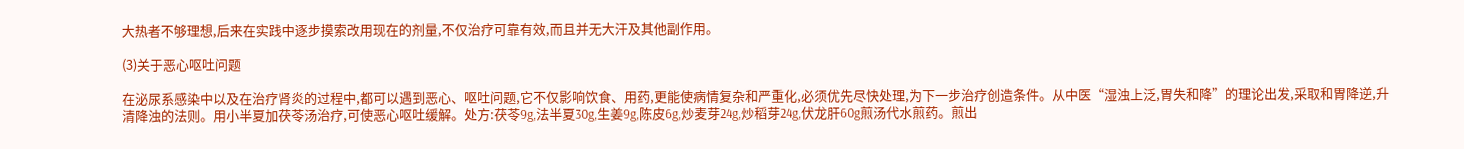大热者不够理想,后来在实践中逐步摸索改用现在的剂量,不仅治疗可靠有效,而且并无大汗及其他副作用。

(3)关于恶心呕吐问题

在泌尿系感染中以及在治疗肾炎的过程中,都可以遇到恶心、呕吐问题,它不仅影响饮食、用药,更能使病情复杂和严重化,必须优先尽快处理,为下一步治疗创造条件。从中医“湿浊上泛,胃失和降”的理论出发,采取和胃降逆,升清降浊的法则。用小半夏加茯苓汤治疗,可使恶心呕吐缓解。处方:茯苓9g,法半夏30g,生姜9g,陈皮6g,炒麦芽24g,炒稻芽24g,伏龙肝60g煎汤代水煎药。煎出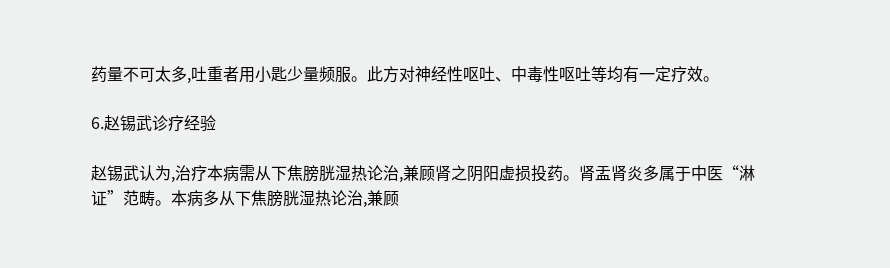药量不可太多,吐重者用小匙少量频服。此方对神经性呕吐、中毒性呕吐等均有一定疗效。

6.赵锡武诊疗经验

赵锡武认为,治疗本病需从下焦膀胱湿热论治,兼顾肾之阴阳虚损投药。肾盂肾炎多属于中医“淋证”范畴。本病多从下焦膀胱湿热论治,兼顾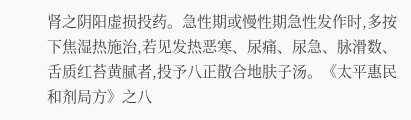肾之阴阳虚损投药。急性期或慢性期急性发作时,多按下焦湿热施治,若见发热恶寒、尿痛、尿急、脉滑数、舌质红苔黄腻者,投予八正散合地肤子汤。《太平惠民和剂局方》之八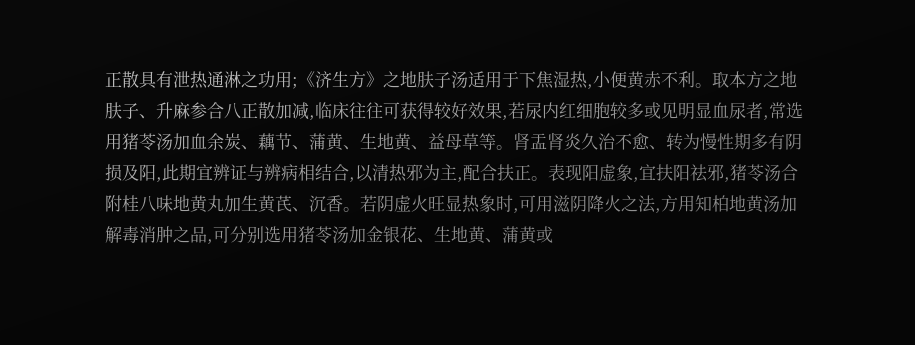正散具有泄热通淋之功用;《济生方》之地肤子汤适用于下焦湿热,小便黄赤不利。取本方之地肤子、升麻参合八正散加减,临床往往可获得较好效果,若尿内红细胞较多或见明显血尿者,常选用猪苓汤加血余炭、藕节、蒲黄、生地黄、益母草等。肾盂肾炎久治不愈、转为慢性期多有阴损及阳,此期宜辨证与辨病相结合,以清热邪为主,配合扶正。表现阳虚象,宜扶阳祛邪,猪苓汤合附桂八味地黄丸加生黄芪、沉香。若阴虚火旺显热象时,可用滋阴降火之法,方用知柏地黄汤加解毒消肿之品,可分别选用猪苓汤加金银花、生地黄、蒲黄或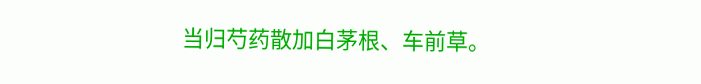当归芍药散加白茅根、车前草。